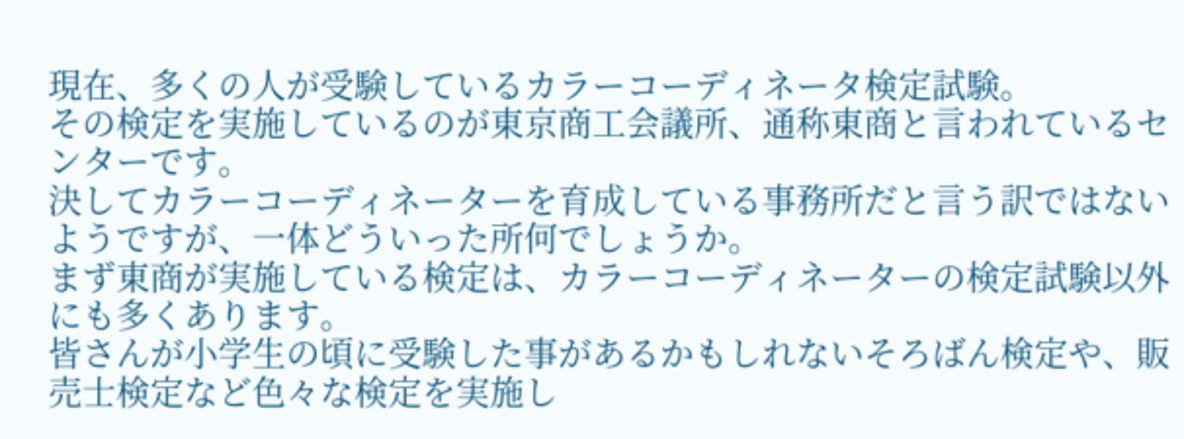現在、多くの人が受験しているカラーコーディネータ検定試験。
その検定を実施しているのが東京商工会議所、通称東商と言われているセンターです。
決してカラーコーディネーターを育成している事務所だと言う訳ではないようですが、一体どういった所何でしょうか。
まず東商が実施している検定は、カラーコーディネーターの検定試験以外にも多くあります。
皆さんが小学生の頃に受験した事があるかもしれないそろばん検定や、販売士検定など色々な検定を実施し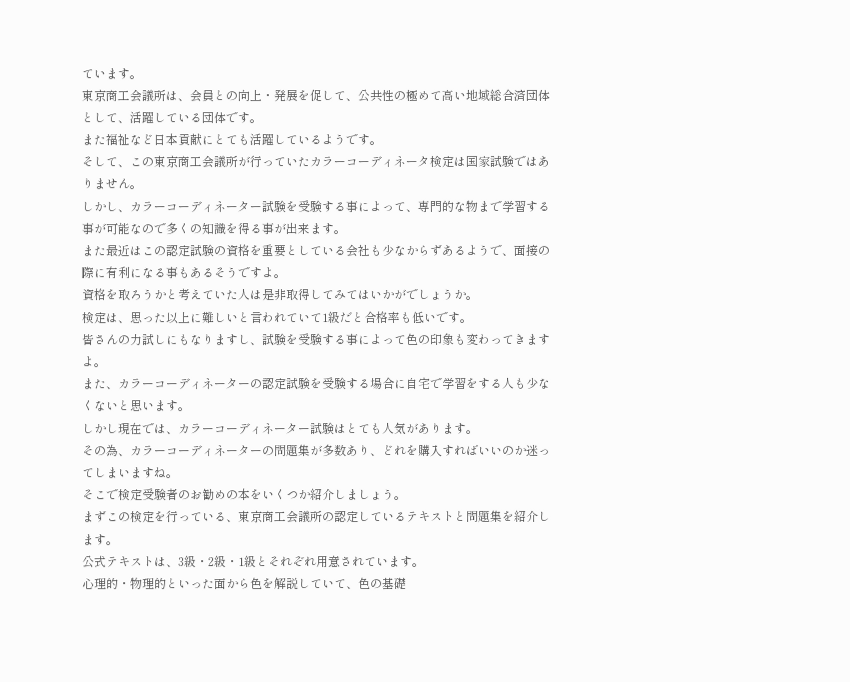ています。
東京商工会議所は、会員との向上・発展を促して、公共性の極めて高い地域総合済団体として、活躍している団体です。
また福祉など日本貢献にとても活躍しているようです。
そして、この東京商工会議所が行っていたカラーコーディネータ検定は国家試験ではありません。
しかし、カラーコーディネーター試験を受験する事によって、専門的な物まで学習する事が可能なので多くの知識を得る事が出来ます。
また最近はこの認定試験の資格を重要としている会社も少なからずあるようで、面接の際に有利になる事もあるそうですよ。
資格を取ろうかと考えていた人は是非取得してみてはいかがでしょうか。
検定は、思った以上に難しいと言われていて1級だと合格率も低いです。
皆さんの力試しにもなりますし、試験を受験する事によって色の印象も変わってきますよ。
また、カラーコーディネーターの認定試験を受験する場合に自宅で学習をする人も少なくないと思います。
しかし現在では、カラーコーディネーター試験はとても人気があります。
その為、カラーコーディネーターの問題集が多数あり、どれを購入すればいいのか迷ってしまいますね。
そこで検定受験者のお勧めの本をいくつか紹介しましょう。
まずこの検定を行っている、東京商工会議所の認定しているテキストと問題集を紹介します。
公式テキストは、3級・2級・1級とそれぞれ用意されています。
心理的・物理的といった面から色を解説していて、色の基礎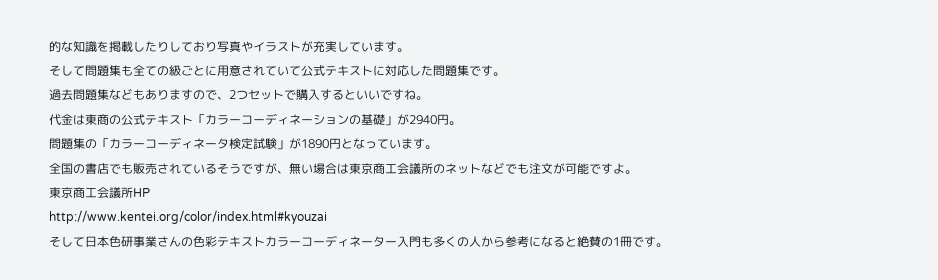的な知識を掲載したりしており写真やイラストが充実しています。
そして問題集も全ての級ごとに用意されていて公式テキストに対応した問題集です。
過去問題集などもありますので、2つセットで購入するといいですね。
代金は東商の公式テキスト「カラーコーディネーションの基礎」が2940円。
問題集の「カラーコーディネータ検定試験」が1890円となっています。
全国の書店でも販売されているそうですが、無い場合は東京商工会議所のネットなどでも注文が可能ですよ。
東京商工会議所HP
http://www.kentei.org/color/index.html#kyouzai
そして日本色研事業さんの色彩テキストカラーコーディネーター入門も多くの人から参考になると絶賛の1冊です。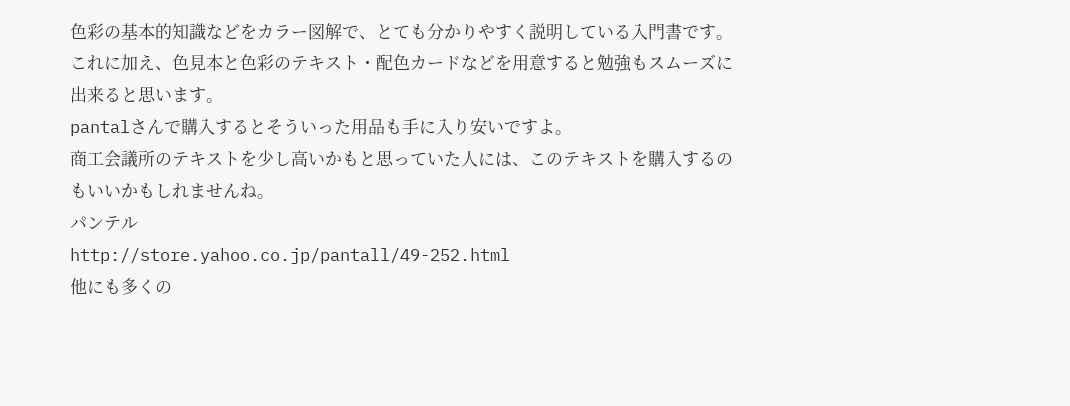色彩の基本的知識などをカラー図解で、とても分かりやすく説明している入門書です。
これに加え、色見本と色彩のテキスト・配色カードなどを用意すると勉強もスムーズに出来ると思います。
pantalさんで購入するとそういった用品も手に入り安いですよ。
商工会議所のテキストを少し高いかもと思っていた人には、このテキストを購入するのもいいかもしれませんね。
パンテル
http://store.yahoo.co.jp/pantall/49-252.html
他にも多くの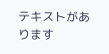テキストがあります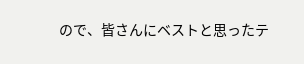ので、皆さんにベストと思ったテ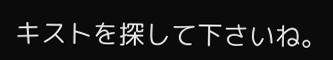キストを探して下さいね。